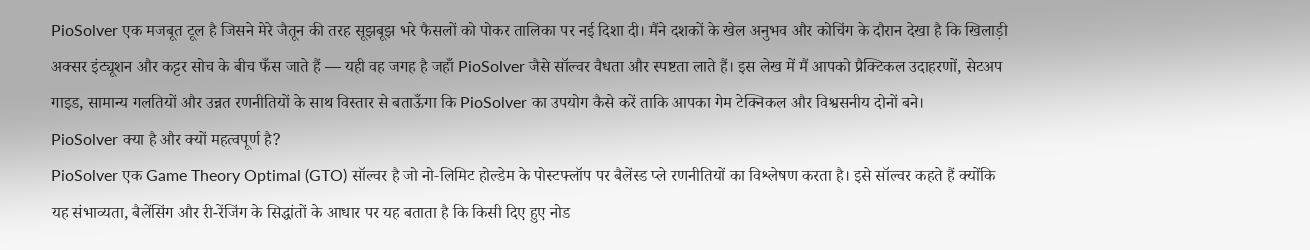PioSolver एक मजबूत टूल है जिसने मेरे जैतून की तरह सूझबूझ भरे फैसलों को पोकर तालिका पर नई दिशा दी। मैंने दशकों के खेल अनुभव और कोचिंग के दौरान देखा है कि खिलाड़ी अक्सर इंट्यूशन और कट्टर सोच के बीच फँस जाते हैं — यही वह जगह है जहाँ PioSolver जैसे सॉल्वर वैधता और स्पष्टता लाते हैं। इस लेख में मैं आपको प्रैक्टिकल उदाहरणों, सेटअप गाइड, सामान्य गलतियों और उन्नत रणनीतियों के साथ विस्तार से बताऊँगा कि PioSolver का उपयोग कैसे करें ताकि आपका गेम टेक्निकल और विश्वसनीय दोनों बने।
PioSolver क्या है और क्यों महत्वपूर्ण है?
PioSolver एक Game Theory Optimal (GTO) सॉल्वर है जो नो‑लिमिट होल्डेम के पोस्टफ्लॉप पर बैलेंस्ड प्ले रणनीतियों का विश्लेषण करता है। इसे सॉल्वर कहते हैं क्योंकि यह संभाव्यता, बैलेंसिंग और री-रेंजिंग के सिद्धांतों के आधार पर यह बताता है कि किसी दिए हुए नोड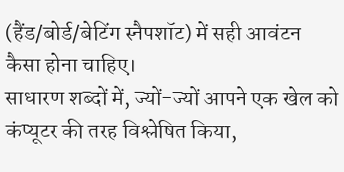(हैंड/बोर्ड/बेटिंग स्नैपशॉट) में सही आवंटन कैसा होना चाहिए।
साधारण शब्दों में, ज्यों-ज्यों आपने एक खेल को कंप्यूटर की तरह विश्लेषित किया,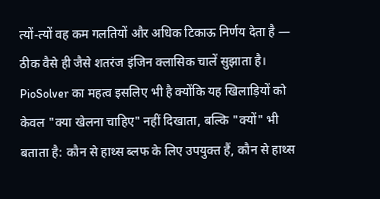त्यों-त्यों वह कम गलतियों और अधिक टिकाऊ निर्णय देता है — ठीक वैसे ही जैसे शतरंज इंजिन क्लासिक चालें सुझाता है। PioSolver का महत्व इसलिए भी है क्योंकि यह खिलाड़ियों को केवल "क्या खेलना चाहिए" नहीं दिखाता, बल्कि "क्यों" भी बताता है: कौन से हाथ्स ब्लफ के लिए उपयुक्त हैं, कौन से हाथ्स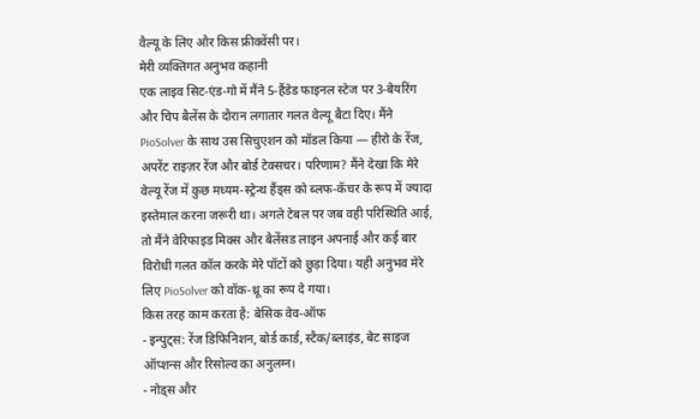वैल्यू के लिए और किस फ्रीक्वेंसी पर।
मेरी व्यक्तिगत अनुभव कहानी
एक लाइव सिट‑एंड‑गो में मैंने 5-हैंडेड फाइनल स्टेज पर 3‑बेयरिंग और चिप बैलेंस के दौरान लगातार गलत वेल्यू बैटा दिए। मैंने PioSolver के साथ उस सिचुएशन को मॉडल किया — हीरो के रेंज, अपरेंट राइज़र रेंज और बोर्ड टेक्सचर। परिणाम? मैंने देखा कि मेरे वेल्यू रेंज में कुछ मध्यम‑स्ट्रेन्थ हैंड्स को ब्लफ‑कॅचर के रूप में ज्यादा इस्तेमाल करना जरूरी था। अगले टेबल पर जब वही परिस्थिति आई, तो मैंने वेरिफाइड मिक्स और बैलेंसड लाइन अपनाई और कई बार विरोधी गलत कॉल करके मेरे पॉटों को छुड़ा दिया। यही अनुभव मेरे लिए PioSolver को वॉक‑थ्रू का रूप दे गया।
किस तरह काम करता है: बेसिक वेव‑ऑफ
- इन्पुट्स: रेंज डिफिनिशन, बोर्ड कार्ड, स्टैक/ब्लाइंड, बेट साइज ऑप्शन्स और रिसोल्व का अनुलग्न।
- नोड्स और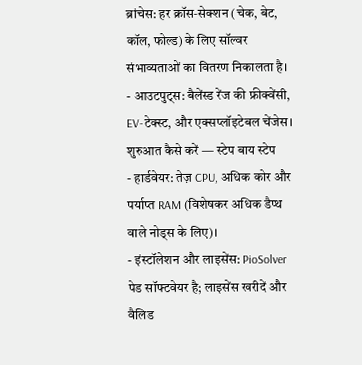ब्रांचेस: हर क्रॉस‑सेक्शन (चेक, बेट, कॉल, फोल्ड) के लिए सॉल्वर संभाव्यताओं का वितरण निकालता है।
- आउटपुट्स: बैलेंस्ड रेंज की फ्रीक्वेंसी, EV‑टेक्स्ट, और एक्सप्लॉइटेबल चेंजेस।
शुरुआत कैसे करें — स्टेप बाय स्टेप
- हार्डवेयर: तेज़ CPU, अधिक कोर और पर्याप्त RAM (विशेषकर अधिक डैप्थ वाले नोड्स के लिए)।
- इंस्टॉलेशन और लाइसेंस: PioSolver पेड सॉफ्टवेयर है; लाइसेंस खरीदें और वैलिड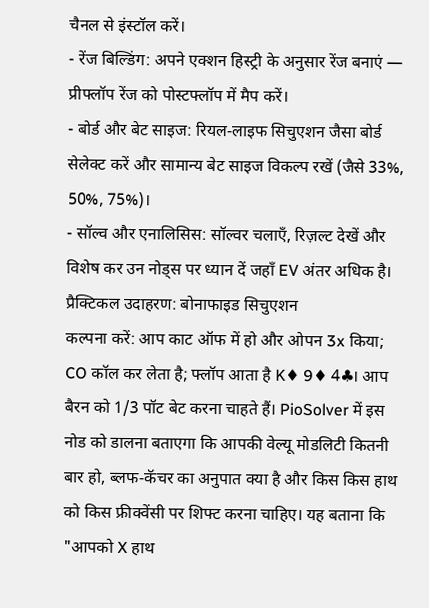चैनल से इंस्टॉल करें।
- रेंज बिल्डिंग: अपने एक्शन हिस्ट्री के अनुसार रेंज बनाएं — प्रीफ्लॉप रेंज को पोस्टफ्लॉप में मैप करें।
- बोर्ड और बेट साइज: रियल‑लाइफ सिचुएशन जैसा बोर्ड सेलेक्ट करें और सामान्य बेट साइज विकल्प रखें (जैसे 33%, 50%, 75%)।
- सॉल्व और एनालिसिस: सॉल्वर चलाएँ, रिज़ल्ट देखें और विशेष कर उन नोड्स पर ध्यान दें जहाँ EV अंतर अधिक है।
प्रैक्टिकल उदाहरण: बोनाफाइड सिचुएशन
कल्पना करें: आप काट ऑफ में हो और ओपन 3x किया; CO कॉल कर लेता है; फ्लॉप आता है K♦ 9♦ 4♣। आप बैरन को 1/3 पॉट बेट करना चाहते हैं। PioSolver में इस नोड को डालना बताएगा कि आपकी वेल्यू मोडलिटी कितनी बार हो, ब्लफ‑कॅचर का अनुपात क्या है और किस किस हाथ को किस फ्रीक्वेंसी पर शिफ्ट करना चाहिए। यह बताना कि "आपको X हाथ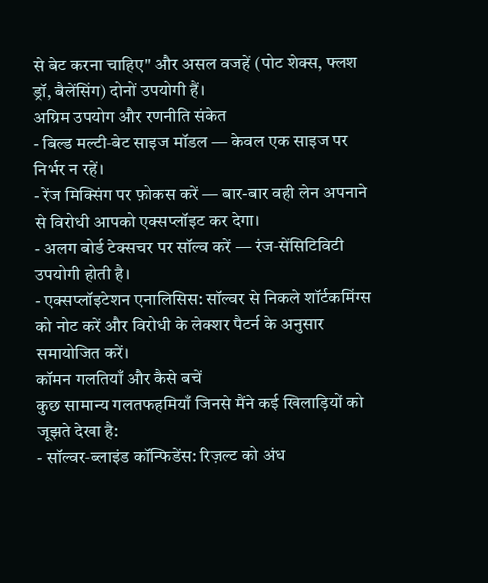से बेट करना चाहिए" और असल वजहें (पोट शेक्स, फ्लश ड्रॉ, बैलेंसिंग) दोनों उपयोगी हैं।
अग्रिम उपयोग और रणनीति संकेत
- बिल्ड मल्टी‑बेट साइज मॉडल — केवल एक साइज पर निर्भर न रहें।
- रेंज मिक्सिंग पर फ़ोकस करें — बार-बार वही लेन अपनाने से विरोधी आपको एक्सप्लॉइट कर देगा।
- अलग बोर्ड टेक्सचर पर सॉल्व करें — रंज‑सेंसिटिविटी उपयोगी होती है।
- एक्सप्लॉइटेशन एनालिसिस: सॉल्वर से निकले शॉर्टकमिंग्स को नोट करें और विरोधी के लेक्शर पैटर्न के अनुसार समायोजित करें।
कॉमन गलतियाँ और कैसे बचें
कुछ सामान्य गलतफहमियाँ जिनसे मैंने कई खिलाड़ियों को जूझते देखा है:
- सॉल्वर‑ब्लाइंड कॉन्फिडेंस: रिज़ल्ट को अंध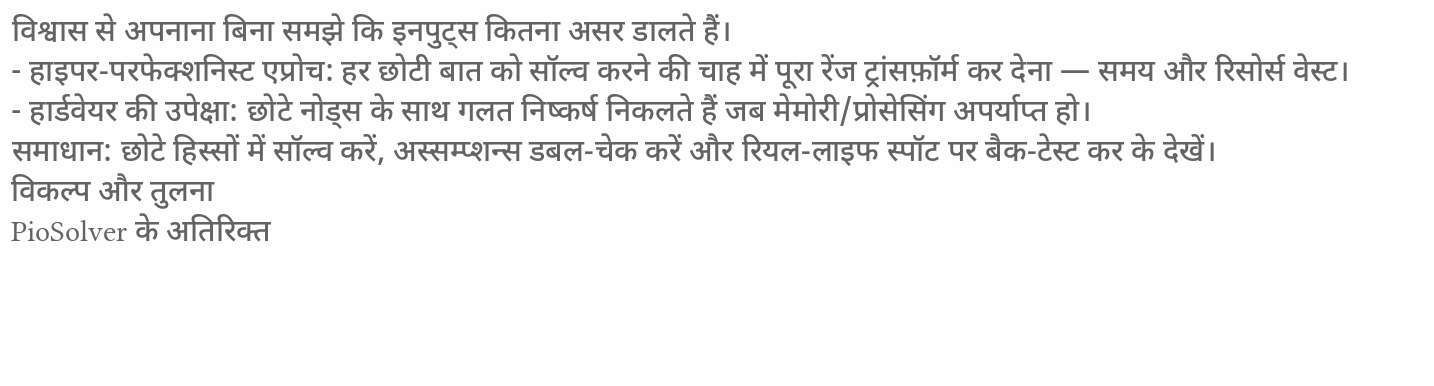विश्वास से अपनाना बिना समझे कि इनपुट्स कितना असर डालते हैं।
- हाइपर‑परफेक्शनिस्ट एप्रोच: हर छोटी बात को सॉल्व करने की चाह में पूरा रेंज ट्रांसफ़ॉर्म कर देना — समय और रिसोर्स वेस्ट।
- हार्डवेयर की उपेक्षा: छोटे नोड्स के साथ गलत निष्कर्ष निकलते हैं जब मेमोरी/प्रोसेसिंग अपर्याप्त हो।
समाधान: छोटे हिस्सों में सॉल्व करें, अस्सम्प्शन्स डबल‑चेक करें और रियल‑लाइफ स्पॉट पर बैक‑टेस्ट कर के देखें।
विकल्प और तुलना
PioSolver के अतिरिक्त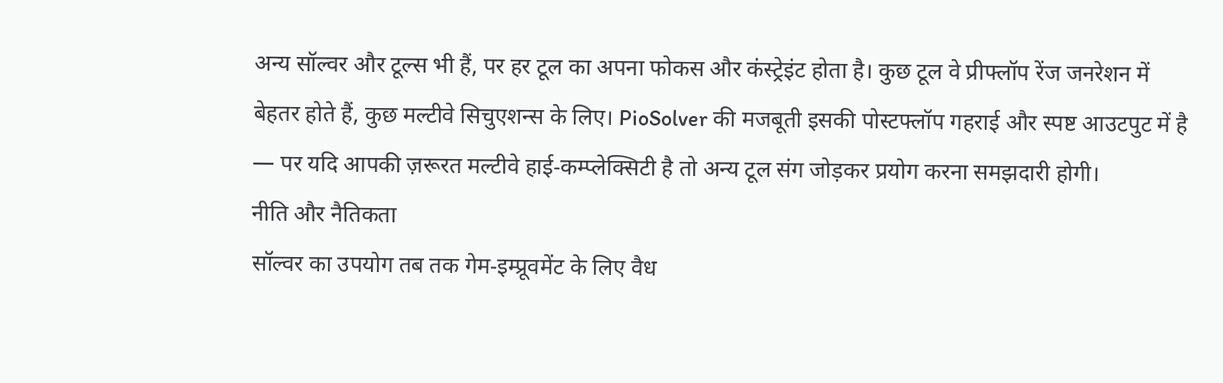अन्य सॉल्वर और टूल्स भी हैं, पर हर टूल का अपना फोकस और कंस्ट्रेइंट होता है। कुछ टूल वे प्रीफ्लॉप रेंज जनरेशन में बेहतर होते हैं, कुछ मल्टीवे सिचुएशन्स के लिए। PioSolver की मजबूती इसकी पोस्टफ्लॉप गहराई और स्पष्ट आउटपुट में है — पर यदि आपकी ज़रूरत मल्टीवे हाई‑कम्प्लेक्सिटी है तो अन्य टूल संग जोड़कर प्रयोग करना समझदारी होगी।
नीति और नैतिकता
सॉल्वर का उपयोग तब तक गेम‑इम्प्रूवमेंट के लिए वैध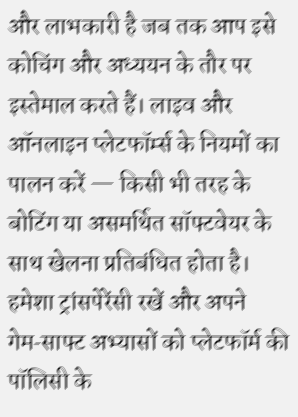और लाभकारी है जब तक आप इसे कोचिंग और अध्ययन के तौर पर इस्तेमाल करते हैं। लाइव और ऑनलाइन प्लेटफॉर्म्स के नियमों का पालन करें — किसी भी तरह के बोटिंग या असमर्थित सॉफ्टवेयर के साथ खेलना प्रतिबंधित होता है। हमेशा ट्रांसपेरेंसी रखें और अपने गेम‑साफ्ट अभ्यासों को प्लेटफॉर्म की पॉलिसी के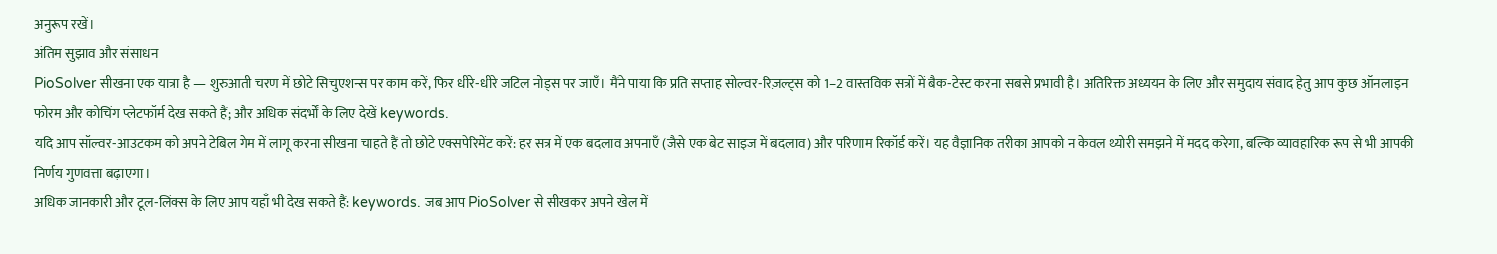अनुरूप रखें।
अंतिम सुझाव और संसाधन
PioSolver सीखना एक यात्रा है — शुरुआती चरण में छोटे सिचुएशन्स पर काम करें, फिर धीरे‑धीरे जटिल नोड्स पर जाएँ। मैंने पाया कि प्रति सप्ताह सोल्वर‑रिज़ल्ट्स को 1–2 वास्तविक सत्रों में बैक‑टेस्ट करना सबसे प्रभावी है। अतिरिक्त अध्ययन के लिए और समुदाय संवाद हेतु आप कुछ ऑनलाइन फोरम और कोचिंग प्लेटफॉर्म देख सकते हैं; और अधिक संदर्भों के लिए देखें keywords.
यदि आप सॉल्वर‑आउटकम को अपने टेबिल गेम में लागू करना सीखना चाहते हैं तो छोटे एक्सपेरिमेंट करें: हर सत्र में एक बदलाव अपनाएँ (जैसे एक बेट साइज में बदलाव) और परिणाम रिकॉर्ड करें। यह वैज्ञानिक तरीका आपको न केवल थ्योरी समझने में मदद करेगा, बल्कि व्यावहारिक रूप से भी आपकी निर्णय गुणवत्ता बढ़ाएगा।
अधिक जानकारी और टूल‑लिंक्स के लिए आप यहाँ भी देख सकते हैं: keywords. जब आप PioSolver से सीखकर अपने खेल में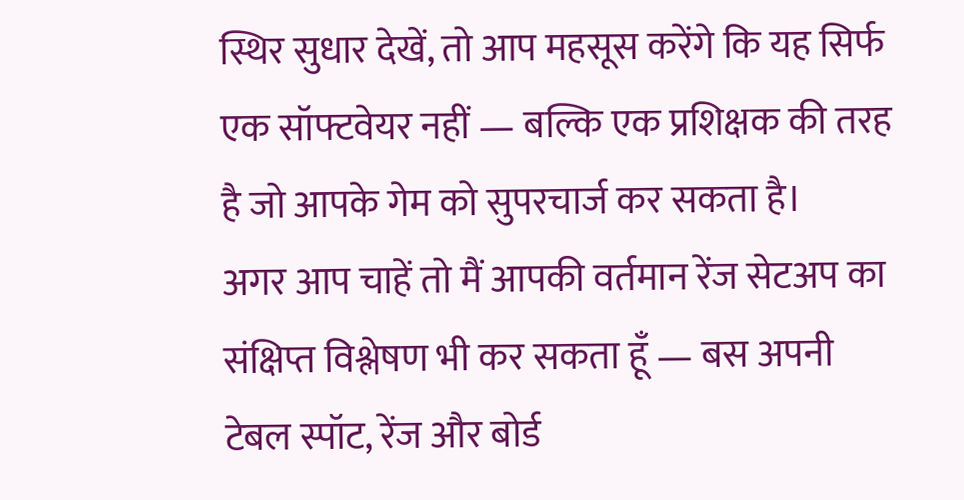स्थिर सुधार देखें, तो आप महसूस करेंगे कि यह सिर्फ एक सॉफ्टवेयर नहीं — बल्कि एक प्रशिक्षक की तरह है जो आपके गेम को सुपरचार्ज कर सकता है।
अगर आप चाहें तो मैं आपकी वर्तमान रेंज सेटअप का संक्षिप्त विश्लेषण भी कर सकता हूँ — बस अपनी टेबल स्पॉट, रेंज और बोर्ड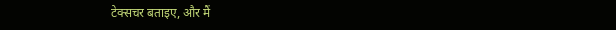टेक्सचर बताइए, और मैं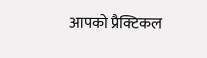आपको प्रैक्टिकल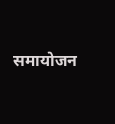समायोजन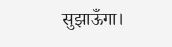सुझाऊँगा।